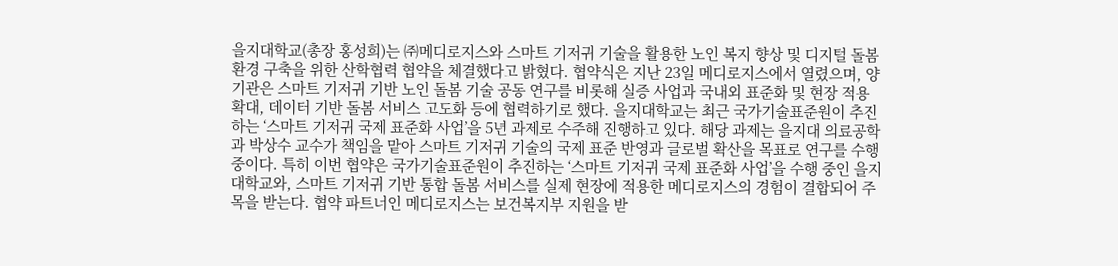을지대학교(총장 홍성희)는 ㈜메디로지스와 스마트 기저귀 기술을 활용한 노인 복지 향상 및 디지털 돌봄 환경 구축을 위한 산학협력 협약을 체결했다고 밝혔다. 협약식은 지난 23일 메디로지스에서 열렸으며, 양 기관은 스마트 기저귀 기반 노인 돌봄 기술 공동 연구를 비롯해 실증 사업과 국내외 표준화 및 현장 적용 확대, 데이터 기반 돌봄 서비스 고도화 등에 협력하기로 했다. 을지대학교는 최근 국가기술표준원이 추진하는 ‘스마트 기저귀 국제 표준화 사업’을 5년 과제로 수주해 진행하고 있다. 해당 과제는 을지대 의료공학과 박상수 교수가 책임을 맡아 스마트 기저귀 기술의 국제 표준 반영과 글로벌 확산을 목표로 연구를 수행 중이다. 특히 이번 협약은 국가기술표준원이 추진하는 ‘스마트 기저귀 국제 표준화 사업’을 수행 중인 을지대학교와, 스마트 기저귀 기반 통합 돌봄 서비스를 실제 현장에 적용한 메디로지스의 경험이 결합되어 주목을 받는다. 협약 파트너인 메디로지스는 보건복지부 지원을 받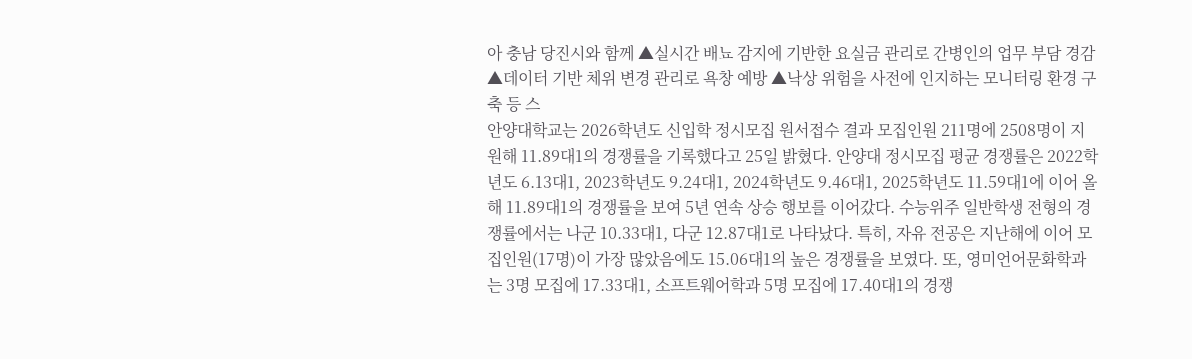아 충남 당진시와 함께 ▲실시간 배뇨 감지에 기반한 요실금 관리로 간병인의 업무 부담 경감 ▲데이터 기반 체위 변경 관리로 욕창 예방 ▲낙상 위험을 사전에 인지하는 모니터링 환경 구축 등 스
안양대학교는 2026학년도 신입학 정시모집 원서접수 결과 모집인원 211명에 2508명이 지원해 11.89대1의 경쟁률을 기록했다고 25일 밝혔다. 안양대 정시모집 평균 경쟁률은 2022학년도 6.13대1, 2023학년도 9.24대1, 2024학년도 9.46대1, 2025학년도 11.59대1에 이어 올해 11.89대1의 경쟁률을 보여 5년 연속 상승 행보를 이어갔다. 수능위주 일반학생 전형의 경쟁률에서는 나군 10.33대1, 다군 12.87대1로 나타났다. 특히, 자유 전공은 지난해에 이어 모집인원(17명)이 가장 많았음에도 15.06대1의 높은 경쟁률을 보였다. 또, 영미언어문화학과는 3명 모집에 17.33대1, 소프트웨어학과 5명 모집에 17.40대1의 경쟁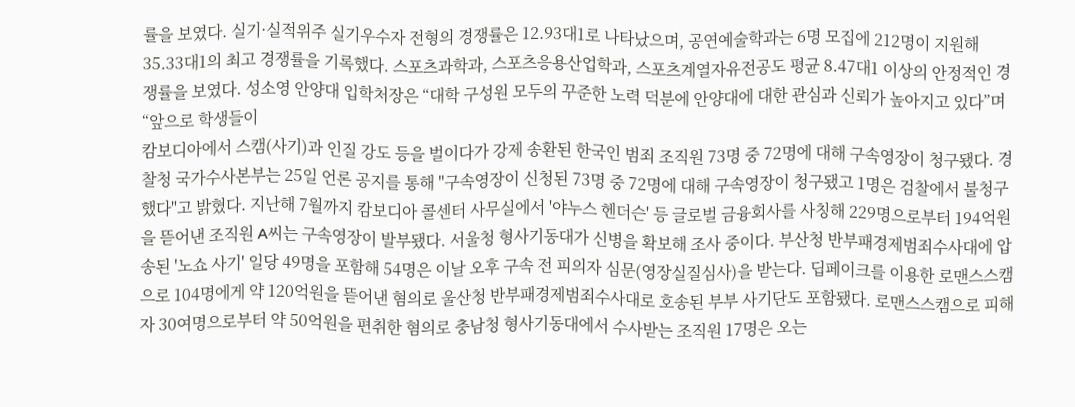률을 보였다. 실기·실적위주 실기우수자 전형의 경쟁률은 12.93대1로 나타났으며, 공연예술학과는 6명 모집에 212명이 지원해 35.33대1의 최고 경쟁률을 기록했다. 스포츠과학과, 스포츠응용산업학과, 스포츠계열자유전공도 평균 8.47대1 이상의 안정적인 경쟁률을 보였다. 성소영 안양대 입학처장은 “대학 구성원 모두의 꾸준한 노력 덕분에 안양대에 대한 관심과 신뢰가 높아지고 있다”며 “앞으로 학생들이
캄보디아에서 스캠(사기)과 인질 강도 등을 벌이다가 강제 송환된 한국인 범죄 조직원 73명 중 72명에 대해 구속영장이 청구됐다. 경찰청 국가수사본부는 25일 언론 공지를 통해 "구속영장이 신청된 73명 중 72명에 대해 구속영장이 청구됐고 1명은 검찰에서 불청구했다"고 밝혔다. 지난해 7월까지 캄보디아 콜센터 사무실에서 '야누스 헨더슨' 등 글로벌 금융회사를 사칭해 229명으로부터 194억원을 뜯어낸 조직원 A씨는 구속영장이 발부됐다. 서울청 형사기동대가 신병을 확보해 조사 중이다. 부산청 반부패경제범죄수사대에 압송된 '노쇼 사기' 일당 49명을 포함해 54명은 이날 오후 구속 전 피의자 심문(영장실질심사)을 받는다. 딥페이크를 이용한 로맨스스캠으로 104명에게 약 120억원을 뜯어낸 혐의로 울산청 반부패경제범죄수사대로 호송된 부부 사기단도 포함됐다. 로맨스스캠으로 피해자 30여명으로부터 약 50억원을 편취한 혐의로 충남청 형사기동대에서 수사받는 조직원 17명은 오는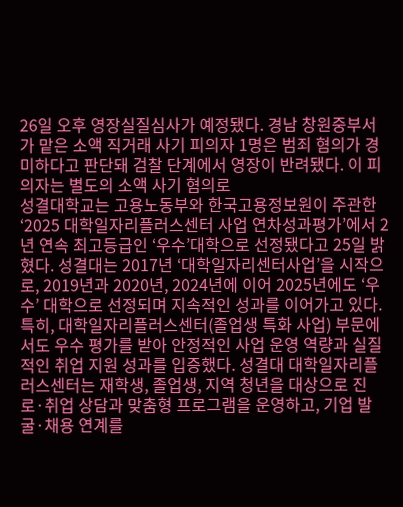26일 오후 영장실질심사가 예정됐다. 경남 창원중부서가 맡은 소액 직거래 사기 피의자 1명은 범죄 혐의가 경미하다고 판단돼 검찰 단계에서 영장이 반려됐다. 이 피의자는 별도의 소액 사기 혐의로
성결대학교는 고용노동부와 한국고용정보원이 주관한 ‘2025 대학일자리플러스센터 사업 연차성과평가’에서 2년 연속 최고등급인 ‘우수’대학으로 선정됐다고 25일 밝혔다. 성결대는 2017년 ‘대학일자리센터사업’을 시작으로, 2019년과 2020년, 2024년에 이어 2025년에도 ‘우수’ 대학으로 선정되며 지속적인 성과를 이어가고 있다. 특히, 대학일자리플러스센터(졸업생 특화 사업) 부문에서도 우수 평가를 받아 안정적인 사업 운영 역량과 실질적인 취업 지원 성과를 입증했다. 성결대 대학일자리플러스센터는 재학생, 졸업생, 지역 청년을 대상으로 진로·취업 상담과 맞춤형 프로그램을 운영하고, 기업 발굴·채용 연계를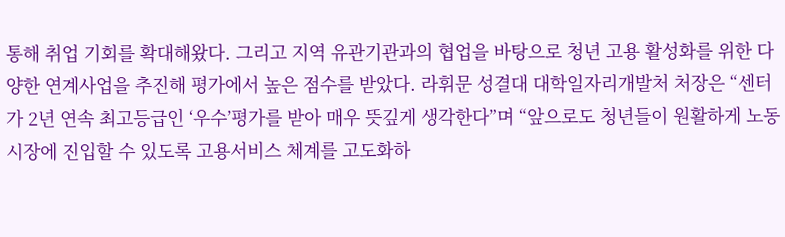통해 취업 기회를 확대해왔다. 그리고 지역 유관기관과의 협업을 바탕으로 청년 고용 활성화를 위한 다양한 연계사업을 추진해 평가에서 높은 점수를 받았다. 라휘문 성결대 대학일자리개발처 처장은 “센터가 2년 연속 최고등급인 ‘우수’평가를 받아 매우 뜻깊게 생각한다”며 “앞으로도 청년들이 원활하게 노동시장에 진입할 수 있도록 고용서비스 체계를 고도화하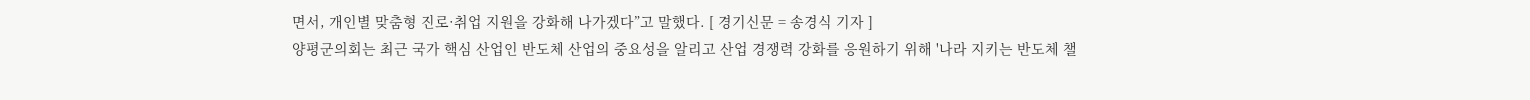면서, 개인별 맞춤형 진로·취업 지원을 강화해 나가겠다”고 말했다. [ 경기신문 = 송경식 기자 ]
양평군의회는 최근 국가 핵심 산업인 반도체 산업의 중요성을 알리고 산업 경쟁력 강화를 응원하기 위해 '나라 지키는 반도체 챌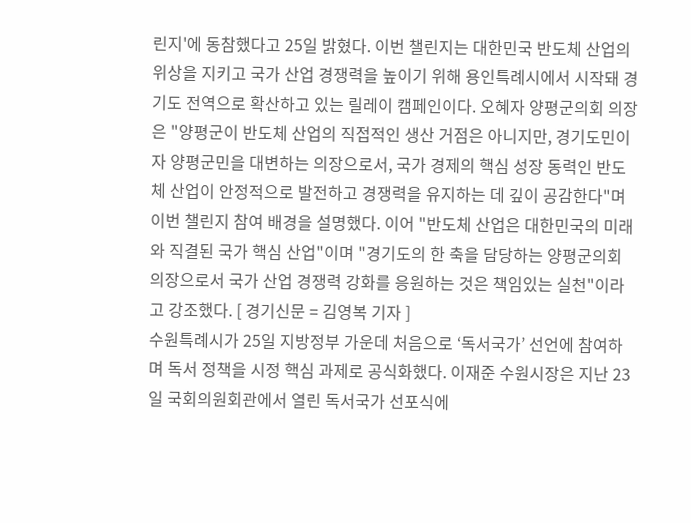린지'에 동참했다고 25일 밝혔다. 이번 챌린지는 대한민국 반도체 산업의 위상을 지키고 국가 산업 경쟁력을 높이기 위해 용인특례시에서 시작돼 경기도 전역으로 확산하고 있는 릴레이 캠페인이다. 오혜자 양평군의회 의장은 "양평군이 반도체 산업의 직접적인 생산 거점은 아니지만, 경기도민이자 양평군민을 대변하는 의장으로서, 국가 경제의 핵심 성장 동력인 반도체 산업이 안정적으로 발전하고 경쟁력을 유지하는 데 깊이 공감한다"며 이번 챌린지 참여 배경을 설명했다. 이어 "반도체 산업은 대한민국의 미래와 직결된 국가 핵심 산업"이며 "경기도의 한 축을 담당하는 양평군의회 의장으로서 국가 산업 경쟁력 강화를 응원하는 것은 책임있는 실천"이라고 강조했다. [ 경기신문 = 김영복 기자 ]
수원특례시가 25일 지방정부 가운데 처음으로 ‘독서국가’ 선언에 참여하며 독서 정책을 시정 핵심 과제로 공식화했다. 이재준 수원시장은 지난 23일 국회의원회관에서 열린 독서국가 선포식에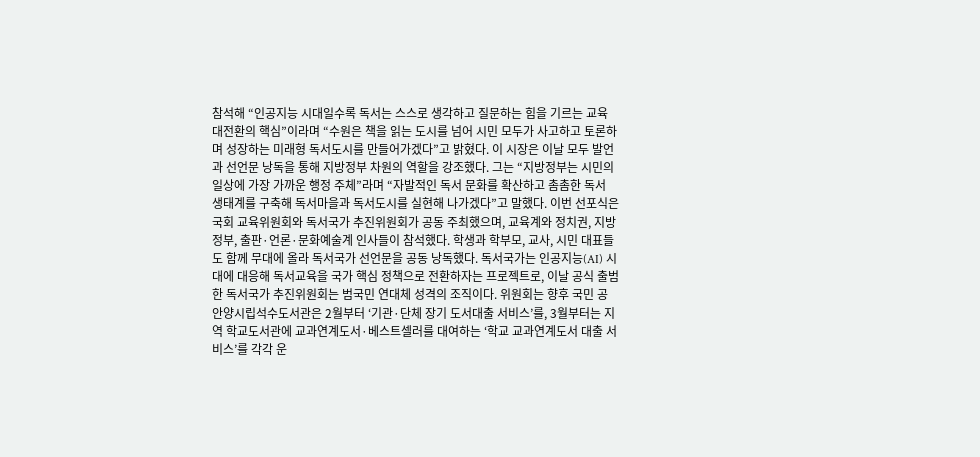참석해 “인공지능 시대일수록 독서는 스스로 생각하고 질문하는 힘을 기르는 교육 대전환의 핵심”이라며 “수원은 책을 읽는 도시를 넘어 시민 모두가 사고하고 토론하며 성장하는 미래형 독서도시를 만들어가겠다”고 밝혔다. 이 시장은 이날 모두 발언과 선언문 낭독을 통해 지방정부 차원의 역할을 강조했다. 그는 “지방정부는 시민의 일상에 가장 가까운 행정 주체”라며 “자발적인 독서 문화를 확산하고 촘촘한 독서 생태계를 구축해 독서마을과 독서도시를 실현해 나가겠다”고 말했다. 이번 선포식은 국회 교육위원회와 독서국가 추진위원회가 공동 주최했으며, 교육계와 정치권, 지방정부, 출판·언론·문화예술계 인사들이 참석했다. 학생과 학부모, 교사, 시민 대표들도 함께 무대에 올라 독서국가 선언문을 공동 낭독했다. 독서국가는 인공지능(AI) 시대에 대응해 독서교육을 국가 핵심 정책으로 전환하자는 프로젝트로, 이날 공식 출범한 독서국가 추진위원회는 범국민 연대체 성격의 조직이다. 위원회는 향후 국민 공
안양시립석수도서관은 2월부터 ‘기관·단체 장기 도서대출 서비스’를, 3월부터는 지역 학교도서관에 교과연계도서·베스트셀러를 대여하는 ‘학교 교과연계도서 대출 서비스’를 각각 운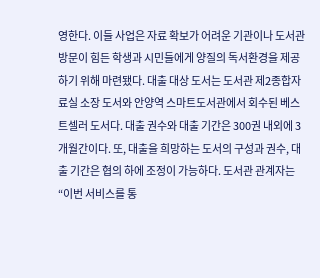영한다. 이들 사업은 자료 확보가 어려운 기관이나 도서관 방문이 힘든 학생과 시민들에게 양질의 독서환경을 제공하기 위해 마련됐다. 대출 대상 도서는 도서관 제2종합자료실 소장 도서와 안양역 스마트도서관에서 회수된 베스트셀러 도서다. 대출 권수와 대출 기간은 300권 내외에 3개월간이다. 또, 대출을 희망하는 도서의 구성과 권수, 대출 기간은 협의 하에 조정이 가능하다. 도서관 관계자는 “이번 서비스를 통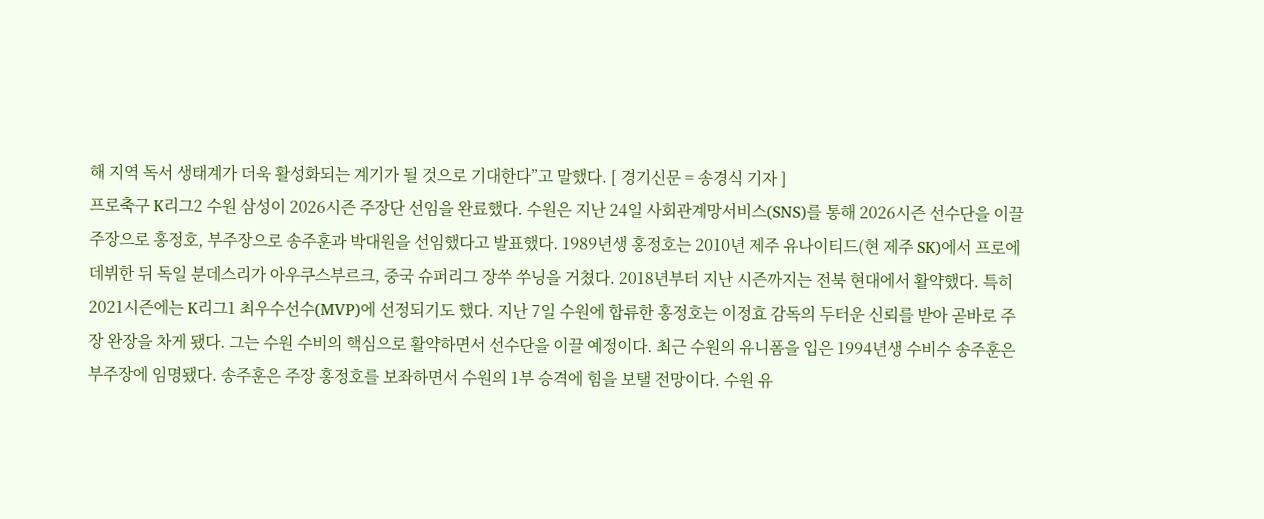해 지역 독서 생태계가 더욱 활성화되는 계기가 될 것으로 기대한다”고 말했다. [ 경기신문 = 송경식 기자 ]
프로축구 K리그2 수원 삼성이 2026시즌 주장단 선임을 완료했다. 수원은 지난 24일 사회관계망서비스(SNS)를 통해 2026시즌 선수단을 이끌 주장으로 홍정호, 부주장으로 송주훈과 박대원을 선임했다고 발표했다. 1989년생 홍정호는 2010년 제주 유나이티드(현 제주 SK)에서 프로에 데뷔한 뒤 독일 분데스리가 아우쿠스부르크, 중국 슈퍼리그 장쑤 쑤닝을 거쳤다. 2018년부터 지난 시즌까지는 전북 현대에서 활약했다. 특히 2021시즌에는 K리그1 최우수선수(MVP)에 선정되기도 했다. 지난 7일 수원에 합류한 홍정호는 이정효 감독의 두터운 신뢰를 받아 곧바로 주장 완장을 차게 됐다. 그는 수원 수비의 핵심으로 활약하면서 선수단을 이끌 예정이다. 최근 수원의 유니폼을 입은 1994년생 수비수 송주훈은 부주장에 임명됐다. 송주훈은 주장 홍정호를 보좌하면서 수원의 1부 승격에 힘을 보탤 전망이다. 수원 유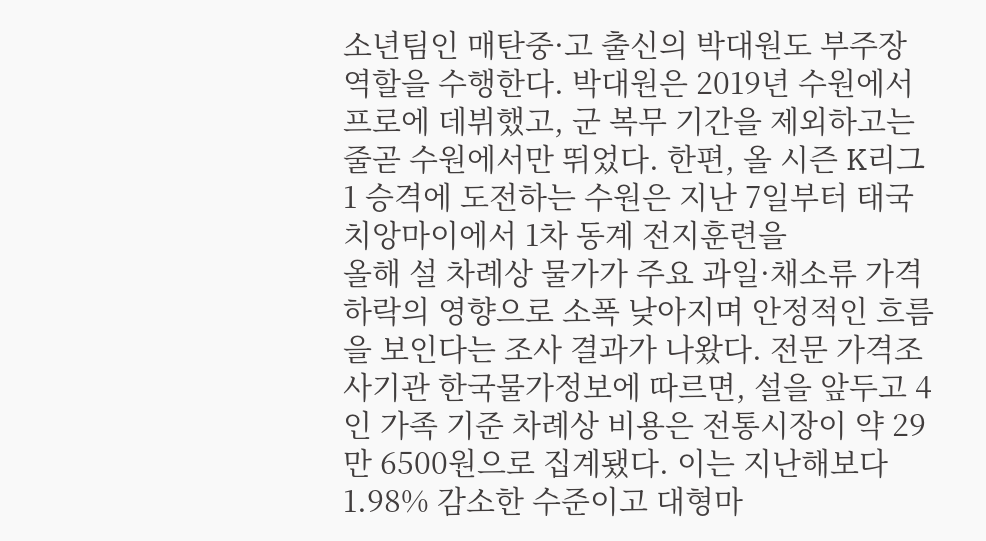소년팀인 매탄중·고 출신의 박대원도 부주장 역할을 수행한다. 박대원은 2019년 수원에서 프로에 데뷔했고, 군 복무 기간을 제외하고는 줄곧 수원에서만 뛰었다. 한편, 올 시즌 K리그1 승격에 도전하는 수원은 지난 7일부터 태국 치앙마이에서 1차 동계 전지훈련을
올해 설 차례상 물가가 주요 과일·채소류 가격 하락의 영향으로 소폭 낮아지며 안정적인 흐름을 보인다는 조사 결과가 나왔다. 전문 가격조사기관 한국물가정보에 따르면, 설을 앞두고 4인 가족 기준 차례상 비용은 전통시장이 약 29만 6500원으로 집계됐다. 이는 지난해보다 1.98% 감소한 수준이고 대형마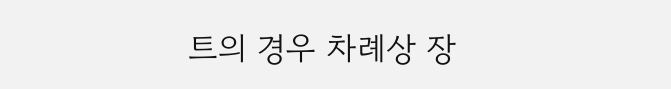트의 경우 차례상 장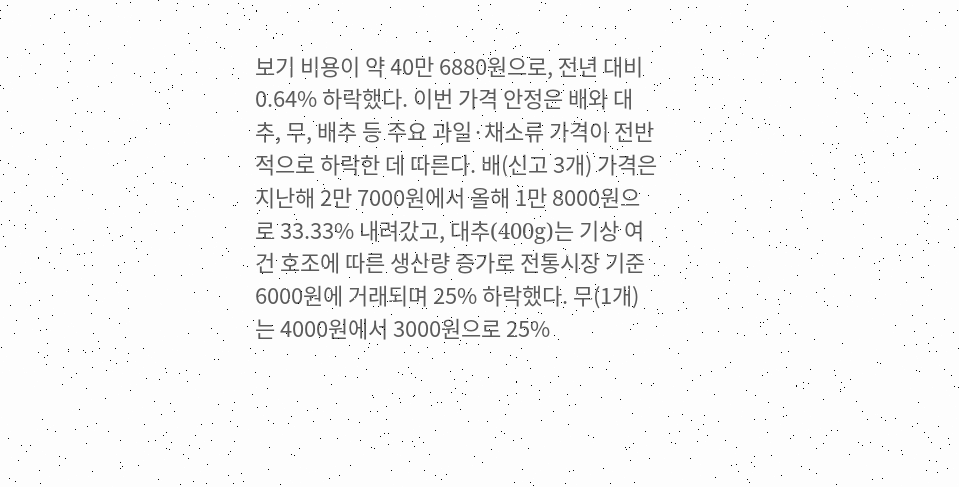보기 비용이 약 40만 6880원으로, 전년 대비 0.64% 하락했다. 이번 가격 안정은 배와 대추, 무, 배추 등 주요 과일·채소류 가격이 전반적으로 하락한 데 따른다. 배(신고 3개) 가격은 지난해 2만 7000원에서 올해 1만 8000원으로 33.33% 내려갔고, 대추(400g)는 기상 여건 호조에 따른 생산량 증가로 전통시장 기준 6000원에 거래되며 25% 하락했다. 무(1개)는 4000원에서 3000원으로 25%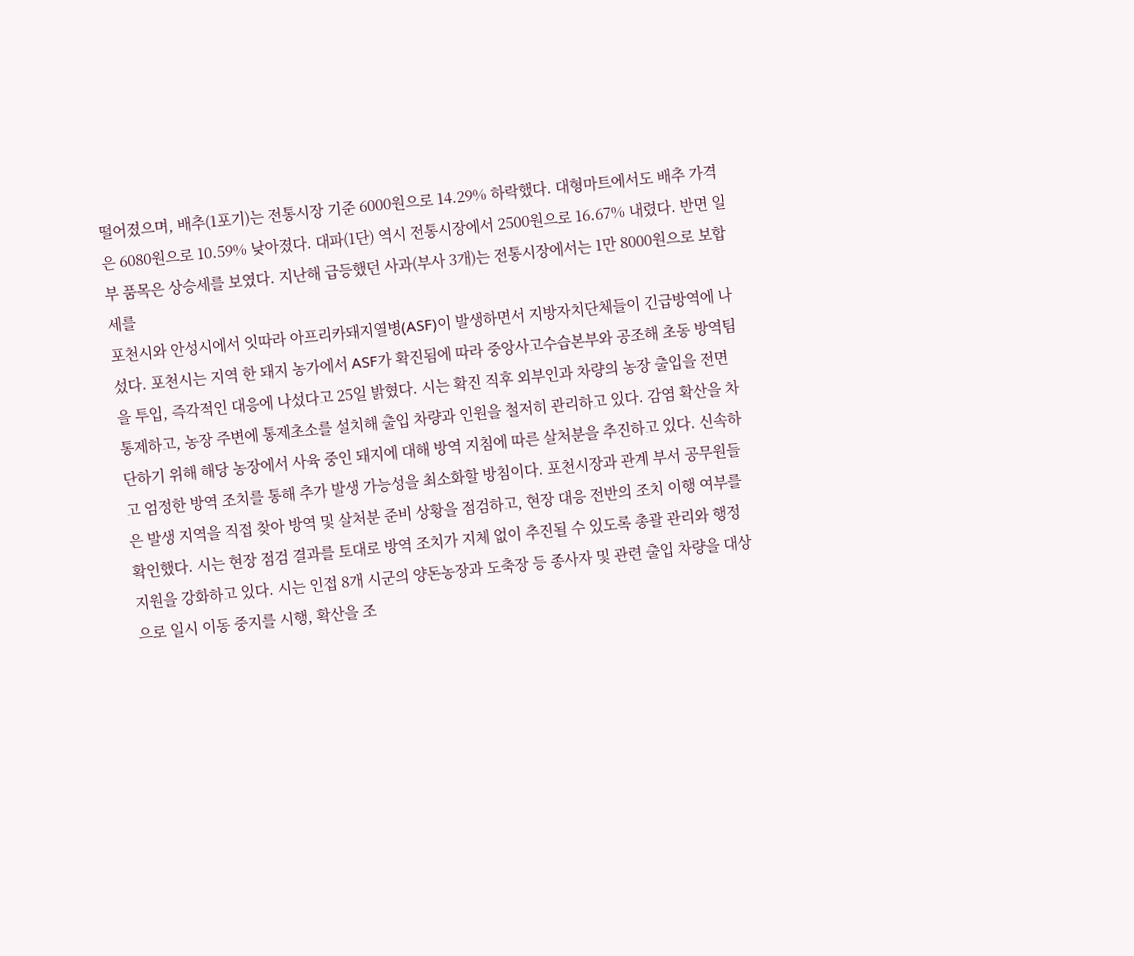떨어졌으며, 배추(1포기)는 전통시장 기준 6000원으로 14.29% 하락했다. 대형마트에서도 배추 가격은 6080원으로 10.59% 낮아졌다. 대파(1단) 역시 전통시장에서 2500원으로 16.67% 내렸다. 반면 일부 품목은 상승세를 보였다. 지난해 급등했던 사과(부사 3개)는 전통시장에서는 1만 8000원으로 보합세를
포천시와 안성시에서 잇따라 아프리카돼지열병(ASF)이 발생하면서 지방자치단체들이 긴급방역에 나섰다. 포천시는 지역 한 돼지 농가에서 ASF가 확진됨에 따라 중앙사고수습본부와 공조해 초동 방역팀을 투입, 즉각적인 대응에 나섰다고 25일 밝혔다. 시는 확진 직후 외부인과 차량의 농장 출입을 전면 통제하고, 농장 주변에 통제초소를 설치해 출입 차량과 인원을 철저히 관리하고 있다. 감염 확산을 차단하기 위해 해당 농장에서 사육 중인 돼지에 대해 방역 지침에 따른 살처분을 추진하고 있다. 신속하고 엄정한 방역 조치를 통해 추가 발생 가능성을 최소화할 방침이다. 포천시장과 관계 부서 공무원들은 발생 지역을 직접 찾아 방역 및 살처분 준비 상황을 점검하고, 현장 대응 전반의 조치 이행 여부를 확인했다. 시는 현장 점검 결과를 토대로 방역 조치가 지체 없이 추진될 수 있도록 총괄 관리와 행정 지원을 강화하고 있다. 시는 인접 8개 시군의 양돈농장과 도축장 등 종사자 및 관련 출입 차량을 대상으로 일시 이동 중지를 시행, 확산을 조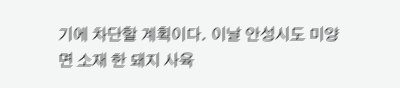기에 차단할 계획이다. 이날 안성시도 미양면 소재 한 돼지 사육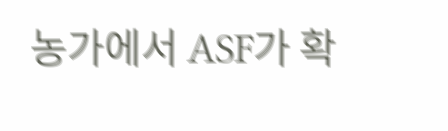농가에서 ASF가 확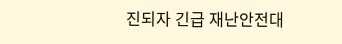진되자 긴급 재난안전대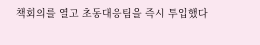책회의를 열고 초동대응팀을 즉시 투입했다